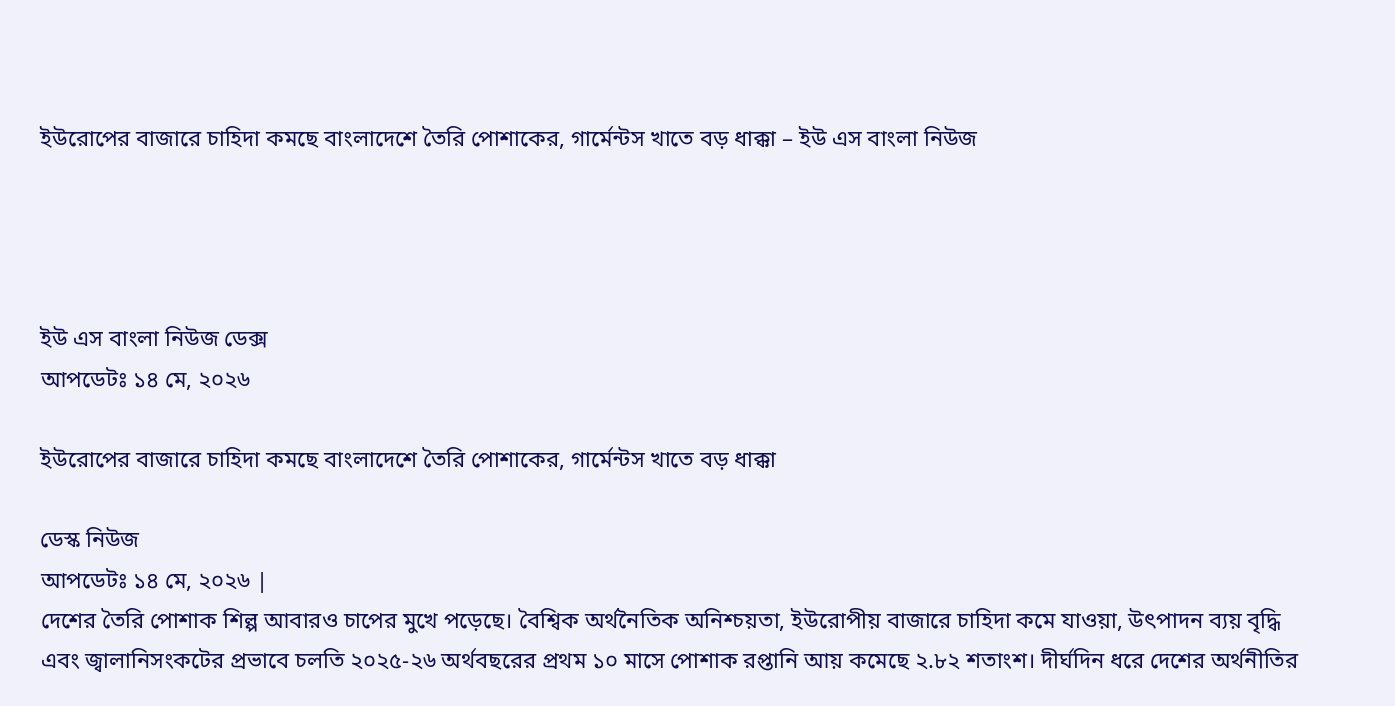ইউরোপের বাজারে চাহিদা কমছে বাংলাদেশে তৈরি পোশাকের, গার্মেন্টস খাতে বড় ধাক্কা – ইউ এস বাংলা নিউজ




ইউ এস বাংলা নিউজ ডেক্স
আপডেটঃ ১৪ মে, ২০২৬

ইউরোপের বাজারে চাহিদা কমছে বাংলাদেশে তৈরি পোশাকের, গার্মেন্টস খাতে বড় ধাক্কা

ডেস্ক নিউজ
আপডেটঃ ১৪ মে, ২০২৬ |
দেশের তৈরি পোশাক শিল্প আবারও চাপের মুখে পড়েছে। বৈশ্বিক অর্থনৈতিক অনিশ্চয়তা, ইউরোপীয় বাজারে চাহিদা কমে যাওয়া, উৎপাদন ব্যয় বৃদ্ধি এবং জ্বালানিসংকটের প্রভাবে চলতি ২০২৫-২৬ অর্থবছরের প্রথম ১০ মাসে পোশাক রপ্তানি আয় কমেছে ২.৮২ শতাংশ। দীর্ঘদিন ধরে দেশের অর্থনীতির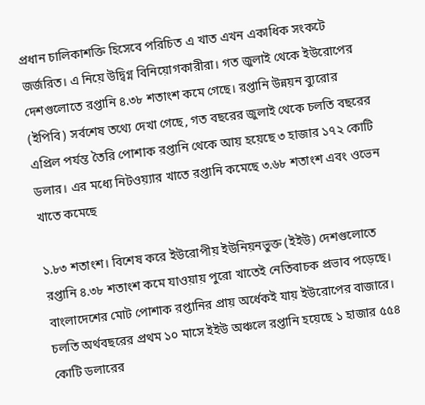প্রধান চালিকাশক্তি হিসেবে পরিচিত এ খাত এখন একাধিক সংকটে জর্জরিত। এ নিয়ে উদ্বিগ্ন বিনিয়োগকারীরা। গত জুলাই থেকে ইউরোপের দেশগুলোতে রপ্তানি ৪.৩৮ শতাংশ কমে গেছে। রপ্তানি উন্নয়ন ব্যুরোর (ইপিবি) সর্বশেষ তথ্যে দেখা গেছে, গত বছরের জুলাই থেকে চলতি বছরের এপ্রিল পর্যন্ত তৈরি পোশাক রপ্তানি থেকে আয় হয়েছে ৩ হাজার ১৭২ কোটি ডলার। এর মধ্যে নিটওয়্যার খাতে রপ্তানি কমেছে ৩.৬৮ শতাংশ এবং ওভেন খাতে কমেছে

১.৮৩ শতাংশ। বিশেষ করে ইউরোপীয় ইউনিয়নভুক্ত (ইইউ) দেশগুলোতে রপ্তানি ৪.৩৮ শতাংশ কমে যাওয়ায় পুরো খাতেই নেতিবাচক প্রভাব পড়েছে। বাংলাদেশের মোট পোশাক রপ্তানির প্রায় অর্ধেকই যায় ইউরোপের বাজারে। চলতি অর্থবছরের প্রথম ১০ মাসে ইইউ অঞ্চলে রপ্তানি হয়েছে ১ হাজার ৫৫৪ কোটি ডলারের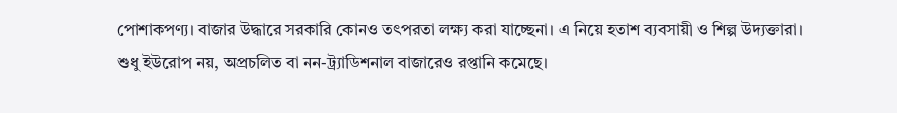পোশাকপণ্য। বাজার উদ্ধারে সরকারি কোনও তৎপরতা লক্ষ্য করা যাচ্ছেনা। এ নিয়ে হতাশ ব্যবসায়ী ও শিল্প উদ্যক্তারা। শুধু ইউরোপ নয়, অপ্রচলিত বা নন-ট্র্যাডিশনাল বাজারেও রপ্তানি কমেছে।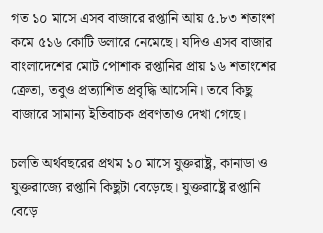গত ১০ মাসে এসব বাজারে রপ্তানি আয় ৫.৮৩ শতাংশ কমে ৫১৬ কোটি ডলারে নেমেছে। যদিও এসব বাজার বাংলাদেশের মোট পোশাক রপ্তানির প্রায় ১৬ শতাংশের ক্রেতা, তবুও প্রত্যাশিত প্রবৃদ্ধি আসেনি। তবে কিছু বাজারে সামান্য ইতিবাচক প্রবণতাও দেখা গেছে।

চলতি অর্থবছরের প্রথম ১০ মাসে যুক্তরাষ্ট্র, কানাডা ও যুক্তরাজ্যে রপ্তানি কিছুটা বেড়েছে। যুক্তরাষ্ট্রে রপ্তানি বেড়ে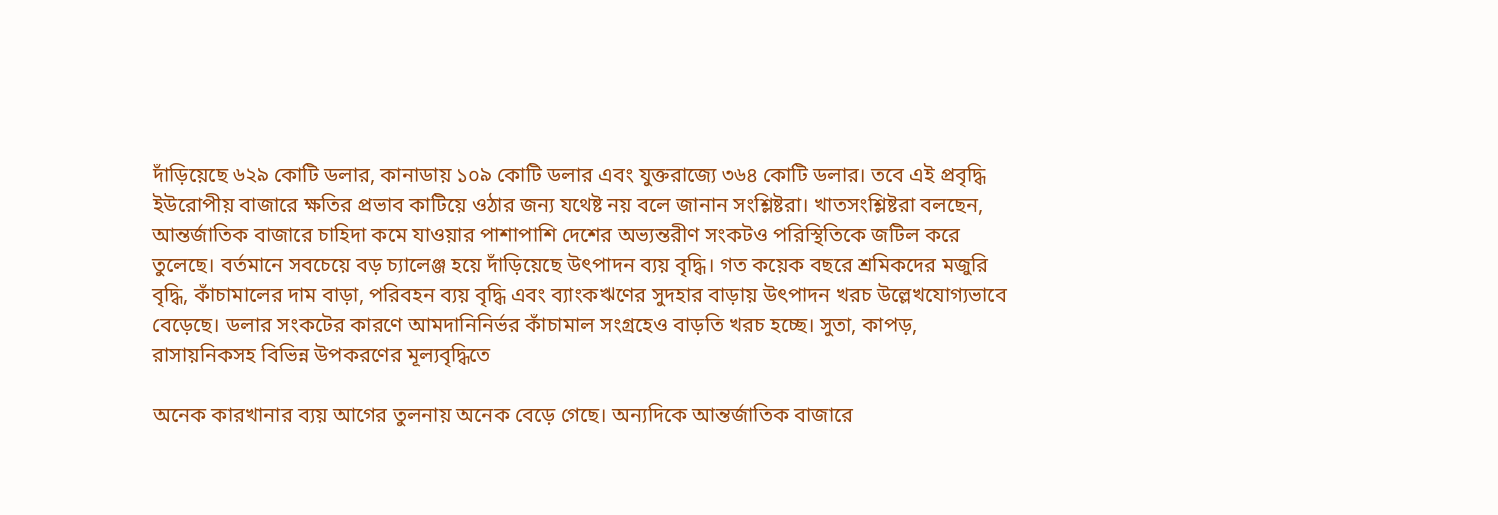দাঁড়িয়েছে ৬২৯ কোটি ডলার, কানাডায় ১০৯ কোটি ডলার এবং যুক্তরাজ্যে ৩৬৪ কোটি ডলার। তবে এই প্রবৃদ্ধি ইউরোপীয় বাজারে ক্ষতির প্রভাব কাটিয়ে ওঠার জন্য যথেষ্ট নয় বলে জানান সংশ্লিষ্টরা। খাতসংশ্লিষ্টরা বলছেন, আন্তর্জাতিক বাজারে চাহিদা কমে যাওয়ার পাশাপাশি দেশের অভ্যন্তরীণ সংকটও পরিস্থিতিকে জটিল করে তুলেছে। বর্তমানে সবচেয়ে বড় চ্যালেঞ্জ হয়ে দাঁড়িয়েছে উৎপাদন ব্যয় বৃদ্ধি। গত কয়েক বছরে শ্রমিকদের মজুরি বৃদ্ধি, কাঁচামালের দাম বাড়া, পরিবহন ব্যয় বৃদ্ধি এবং ব্যাংকঋণের সুদহার বাড়ায় উৎপাদন খরচ উল্লেখযোগ্যভাবে বেড়েছে। ডলার সংকটের কারণে আমদানিনির্ভর কাঁচামাল সংগ্রহেও বাড়তি খরচ হচ্ছে। সুতা, কাপড়, রাসায়নিকসহ বিভিন্ন উপকরণের মূল্যবৃদ্ধিতে

অনেক কারখানার ব্যয় আগের তুলনায় অনেক বেড়ে গেছে। অন্যদিকে আন্তর্জাতিক বাজারে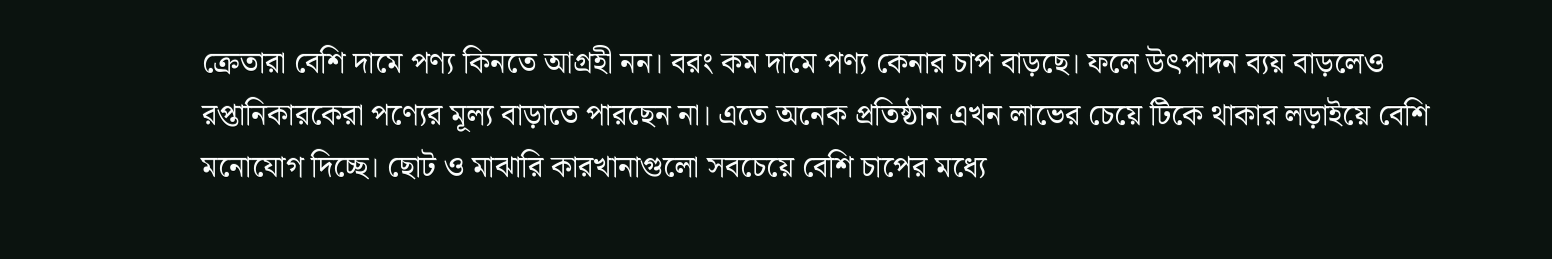ক্রেতারা বেশি দামে পণ্য কিনতে আগ্রহী নন। বরং কম দামে পণ্য কেনার চাপ বাড়ছে। ফলে উৎপাদন ব্যয় বাড়লেও রপ্তানিকারকেরা পণ্যের মূল্য বাড়াতে পারছেন না। এতে অনেক প্রতিষ্ঠান এখন লাভের চেয়ে টিকে থাকার লড়াইয়ে বেশি মনোযোগ দিচ্ছে। ছোট ও মাঝারি কারখানাগুলো সবচেয়ে বেশি চাপের মধ্যে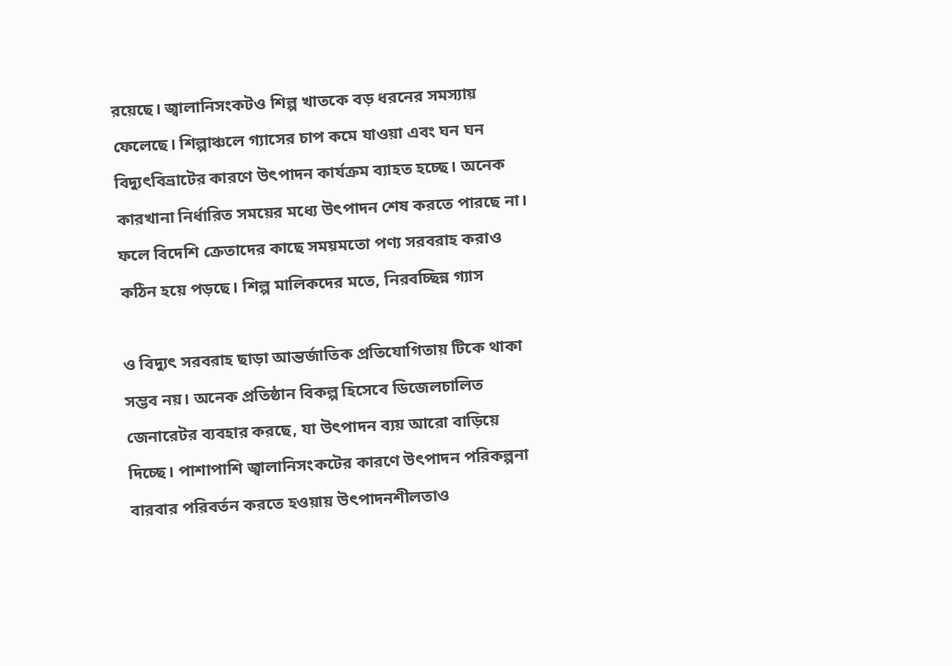রয়েছে। জ্বালানিসংকটও শিল্প খাতকে বড় ধরনের সমস্যায় ফেলেছে। শিল্পাঞ্চলে গ্যাসের চাপ কমে যাওয়া এবং ঘন ঘন বিদ্যুৎবিভ্রাটের কারণে উৎপাদন কার্যক্রম ব্যাহত হচ্ছে। অনেক কারখানা নির্ধারিত সময়ের মধ্যে উৎপাদন শেষ করতে পারছে না। ফলে বিদেশি ক্রেতাদের কাছে সময়মতো পণ্য সরবরাহ করাও কঠিন হয়ে পড়ছে। শিল্প মালিকদের মতে, নিরবচ্ছিন্ন গ্যাস

ও বিদ্যুৎ সরবরাহ ছাড়া আন্তর্জাতিক প্রতিযোগিতায় টিকে থাকা সম্ভব নয়। অনেক প্রতিষ্ঠান বিকল্প হিসেবে ডিজেলচালিত জেনারেটর ব্যবহার করছে, যা উৎপাদন ব্যয় আরো বাড়িয়ে দিচ্ছে। পাশাপাশি জ্বালানিসংকটের কারণে উৎপাদন পরিকল্পনা বারবার পরিবর্তন করতে হওয়ায় উৎপাদনশীলতাও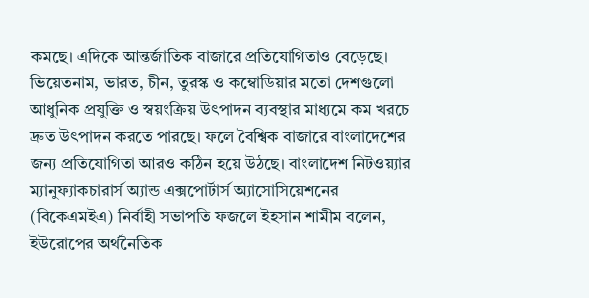কমছে। এদিকে আন্তর্জাতিক বাজারে প্রতিযোগিতাও বেড়েছে। ভিয়েতনাম, ভারত, চীন, তুরস্ক ও কম্বোডিয়ার মতো দেশগুলো আধুনিক প্রযুক্তি ও স্বয়ংক্রিয় উৎপাদন ব্যবস্থার মাধ্যমে কম খরচে দ্রুত উৎপাদন করতে পারছে। ফলে বৈশ্বিক বাজারে বাংলাদেশের জন্য প্রতিযোগিতা আরও কঠিন হয়ে উঠছে। বাংলাদেশ নিটওয়্যার ম্যানুফ্যাকচারার্স অ্যান্ড এক্সপোর্টার্স অ্যাসোসিয়েশনের (বিকেএমইএ) নির্বাহী সভাপতি ফজলে ইহসান শামীম বলেন, ইউরোপের অর্থনৈতিক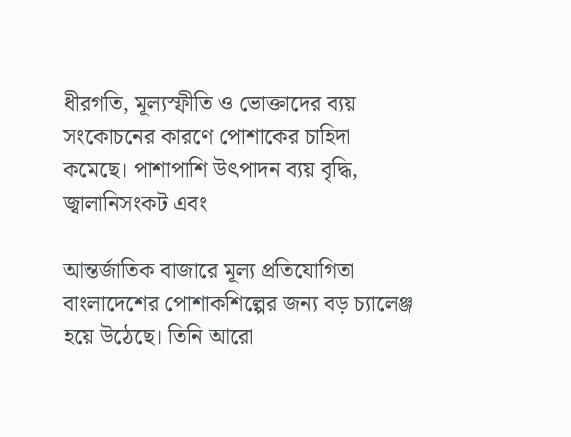ধীরগতি, মূল্যস্ফীতি ও ভোক্তাদের ব্যয় সংকোচনের কারণে পোশাকের চাহিদা কমেছে। পাশাপাশি উৎপাদন ব্যয় বৃদ্ধি, জ্বালানিসংকট এবং

আন্তর্জাতিক বাজারে মূল্য প্রতিযোগিতা বাংলাদেশের পোশাকশিল্পের জন্য বড় চ্যালেঞ্জ হয়ে উঠেছে। তিনি আরো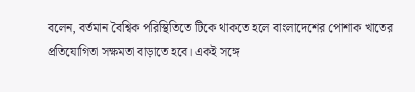বলেন, বর্তমান বৈশ্বিক পরিস্থিতিতে টিকে থাকতে হলে বাংলাদেশের পোশাক খাতের প্রতিযোগিতা সক্ষমতা বাড়াতে হবে। একই সঙ্গে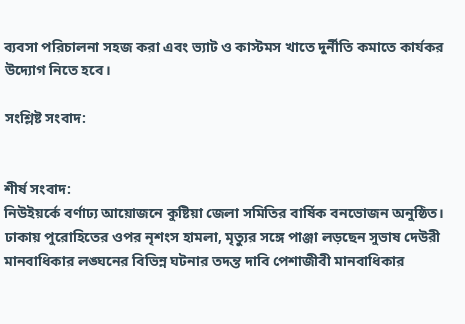ব্যবসা পরিচালনা সহজ করা এবং ভ্যাট ও কাস্টমস খাতে দুর্নীতি কমাতে কার্যকর উদ্যোগ নিতে হবে।

সংশ্লিষ্ট সংবাদ:


শীর্ষ সংবাদ:
নিউইয়র্কে বর্ণাঢ্য আয়োজনে কুষ্টিয়া জেলা সমিতির বার্ষিক বনভোজন অনুষ্ঠিত। ঢাকায় পুরোহিতের ওপর নৃশংস হামলা, মৃত্যুর সঙ্গে পাঞ্জা লড়ছেন সুভাষ দেউরী মানবাধিকার লঙ্ঘনের বিভিন্ন ঘটনার তদন্ত দাবি পেশাজীবী মানবাধিকার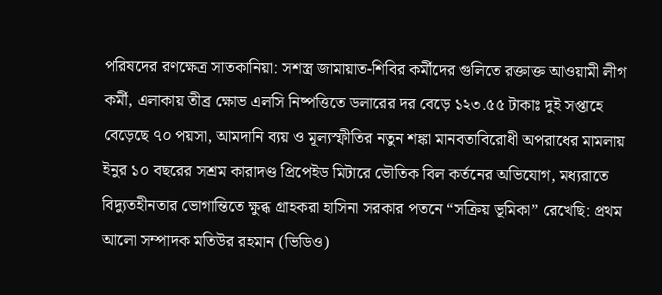পরিষদের রণক্ষেত্র সাতকানিয়া: সশস্ত্র জামায়াত-শিবির কর্মীদের গুলিতে রক্তাক্ত আওয়ামী লীগ কর্মী, এলাকায় তীব্র ক্ষোভ এলসি নিষ্পত্তিতে ডলারের দর বেড়ে ১২৩.৫৫ টাকাঃ দুই সপ্তাহে বেড়েছে ৭০ পয়সা, আমদানি ব্যয় ও মূল্যস্ফীতির নতুন শঙ্কা মানবতাবিরোধী অপরাধের মামলায় ইনুর ১০ বছরের সশ্রম কারাদণ্ড প্রিপেইড মিটারে ভৌতিক বিল কর্তনের অভিযোগ, মধ্যরাতে বিদ্যুতহীনতার ভোগান্তিতে ক্ষুব্ধ গ্রাহকরা হাসিনা সরকার পতনে “সক্রিয় ভূমিকা” রেখেছি: প্রথম আলো সম্পাদক মতিউর রহমান (ভিডিও)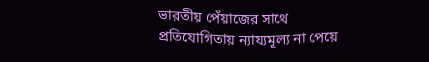ভারতীয় পেঁয়াজের সাথে প্রতিযোগিতায় ন্যায্যমূল্য না পেয়ে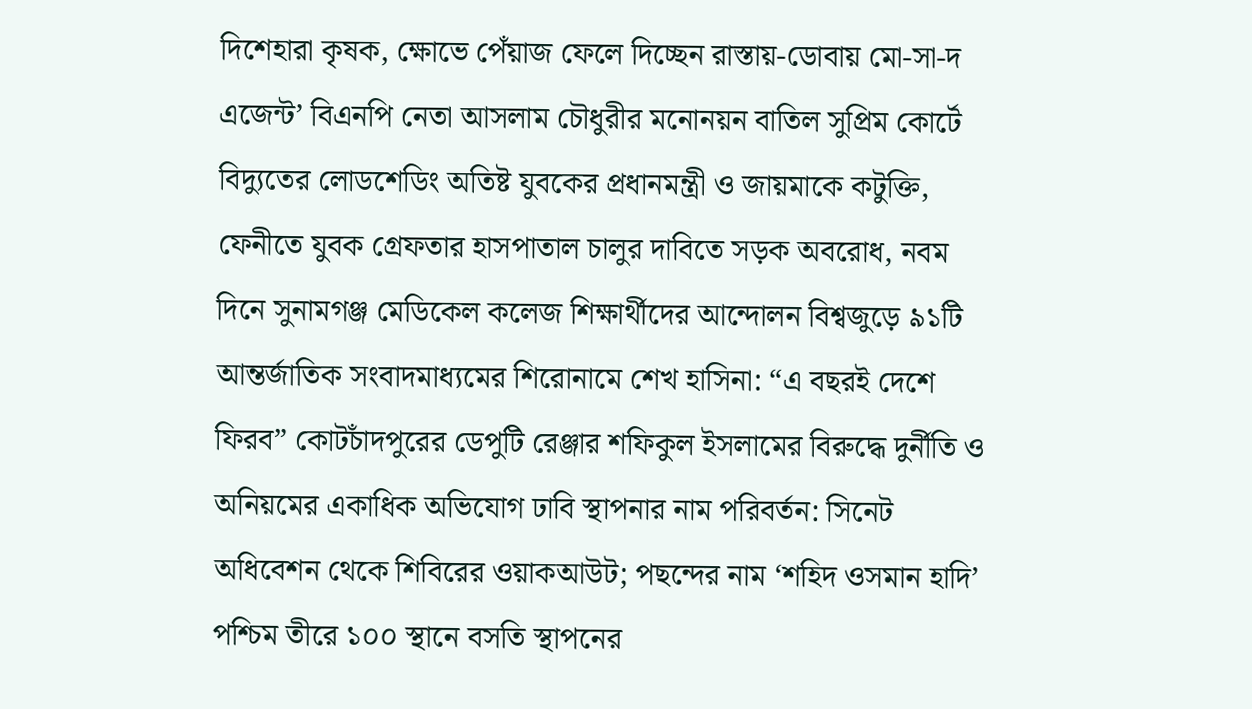দিশেহারা কৃষক, ক্ষোভে পেঁয়াজ ফেলে দিচ্ছেন রাস্তায়-ডোবায় মো-সা-দ এজেন্ট’ বিএনপি নেতা আসলাম চৌধুরীর মনোনয়ন বাতিল সুপ্রিম কোর্টে বিদ্যুতের লোডশেডিং অতিষ্ট যুবকের প্রধানমন্ত্রী ও জায়মাকে কটুক্তি, ফেনীতে যুবক গ্রেফতার হাসপাতাল চালুর দাবিতে সড়ক অবরোধ, নবম দিনে সুনামগঞ্জ মেডিকেল কলেজ শিক্ষার্থীদের আন্দোলন বিশ্বজুড়ে ৯১টি আন্তর্জাতিক সংবাদমাধ্যমের শিরোনামে শেখ হাসিনা: “এ বছরই দেশে ফিরব” কোটচাঁদপুরের ডেপুটি রেঞ্জার শফিকুল ইসলামের বিরুদ্ধে দুর্নীতি ও অনিয়মের একাধিক অভিযোগ ঢাবি স্থাপনার নাম পরিবর্তন: সিনেট অধিবেশন থেকে শিবিরের ওয়াকআউট; পছন্দের নাম ‘শহিদ ওসমান হাদি’ পশ্চিম তীরে ১০০ স্থানে বসতি স্থাপনের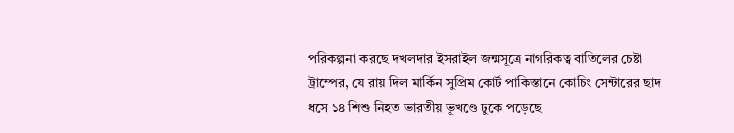পরিকল্পনা করছে দখলদার ইসরাইল জন্মসূত্রে নাগরিকত্ব বাতিলের চেষ্টা ট্রাম্পের, যে রায় দিল মার্কিন সুপ্রিম কোর্ট পাকিস্তানে কোচিং সেন্টারের ছাদ ধসে ১৪ শিশু নিহত ভারতীয় ভূখণ্ডে ঢুকে পড়েছে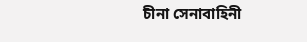চীনা সেনাবাহিনী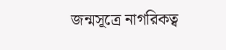জন্মসূত্রে নাগরিকত্ব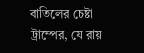বাতিলের চেষ্টা ট্রাম্পের, যে রায়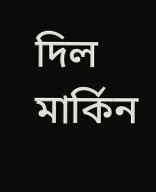দিল মার্কিন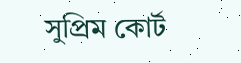সুপ্রিম কোর্ট